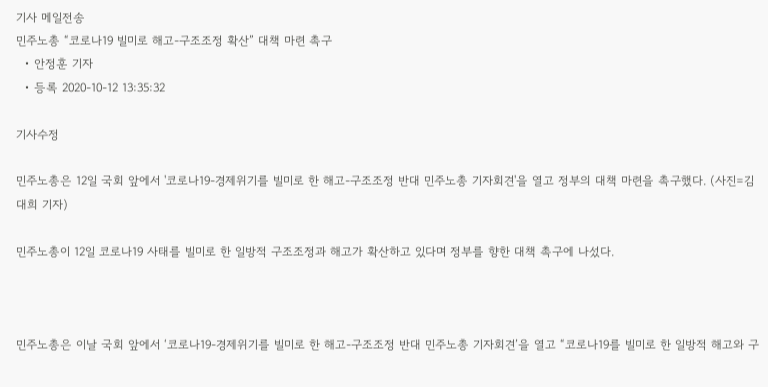기사 메일전송
민주노총 “코로나19 빌미로 해고-구조조정 확산” 대책 마련 촉구
  • 안정훈 기자
  • 등록 2020-10-12 13:35:32

기사수정

민주노총은 12일 국회 앞에서 '코로나19-경제위기를 빌미로 한 해고-구조조정 반대 민주노총 기자회견'을 열고 정부의 대책 마련을 촉구했다. (사진=김대희 기자)

민주노총이 12일 코로나19 사태를 빌미로 한 일방적 구조조정과 해고가 확산하고 있다며 정부를 향한 대책 촉구에 나섰다.



민주노총은 이날 국회 앞에서 ‘코로나19-경제위기를 빌미로 한 해고-구조조정 반대 민주노총 기자회견’을 열고 “코로나19를 빌미로 한 일방적 해고와 구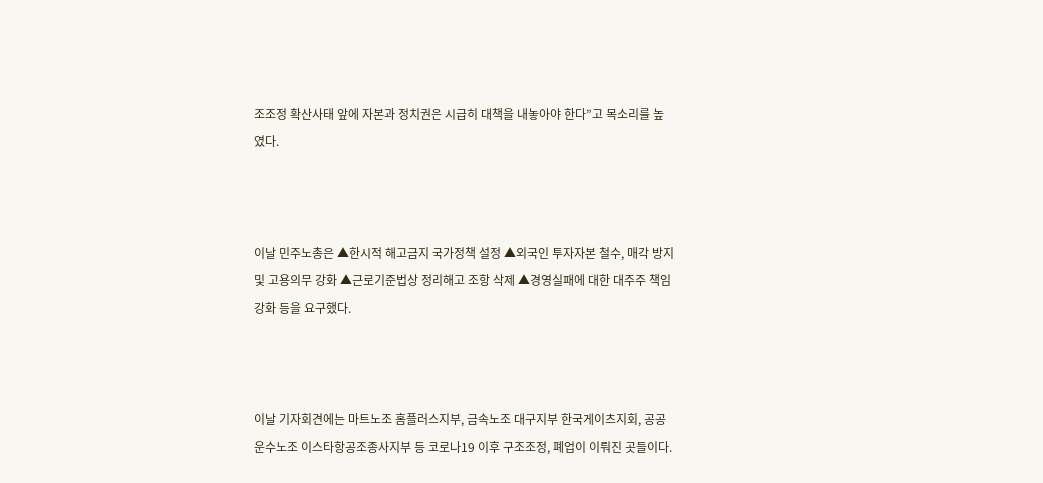조조정 확산사태 앞에 자본과 정치권은 시급히 대책을 내놓아야 한다”고 목소리를 높였다.



이날 민주노총은 ▲한시적 해고금지 국가정책 설정 ▲외국인 투자자본 철수, 매각 방지 및 고용의무 강화 ▲근로기준법상 정리해고 조항 삭제 ▲경영실패에 대한 대주주 책임 강화 등을 요구했다.



이날 기자회견에는 마트노조 홈플러스지부, 금속노조 대구지부 한국게이츠지회, 공공운수노조 이스타항공조종사지부 등 코로나19 이후 구조조정, 폐업이 이뤄진 곳들이다.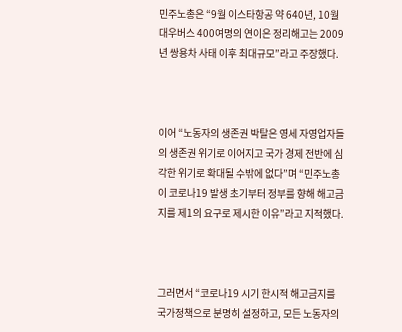민주노총은 “9월 이스타항공 약 640년, 10월 대우버스 400여명의 연이은 정리해고는 2009년 쌍용차 사태 이후 최대규모”라고 주장했다.



이어 “노동자의 생존권 박탈은 영세 자영업자들의 생존권 위기로 이어지고 국가 경제 전반에 심각한 위기로 확대될 수밖에 없다”며 “민주노총이 코로나19 발생 초기부터 정부를 향해 해고금지를 제1의 요구로 제시한 이유”라고 지적했다.



그러면서 “코로나19 시기 한시적 해고금지를 국가정책으로 분명히 설정하고, 모든 노동자의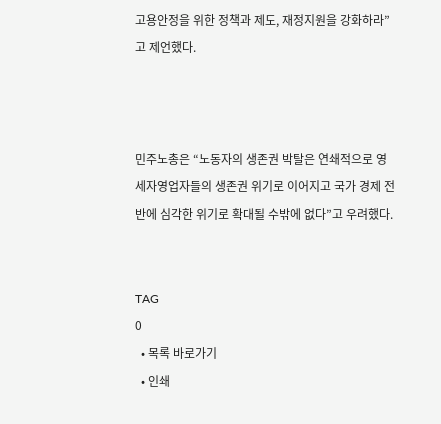고용안정을 위한 정책과 제도, 재정지원을 강화하라”고 제언했다.



민주노총은 “노동자의 생존권 박탈은 연쇄적으로 영세자영업자들의 생존권 위기로 이어지고 국가 경제 전반에 심각한 위기로 확대될 수밖에 없다”고 우려했다.


TAG
0
  • 목록 바로가기
  • 인쇄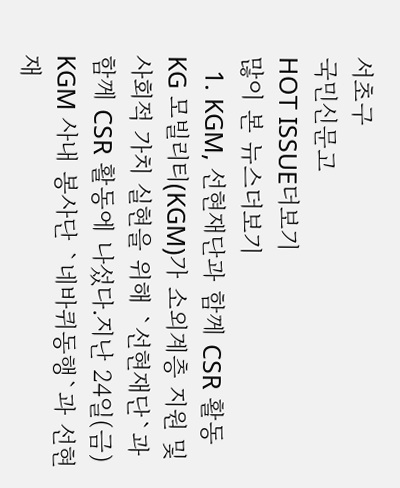서초구
국민신문고
HOT ISSUE더보기
많이 본 뉴스더보기
  1. KGM, 선현재단과 함께 CSR 활동 KG 모빌리티(KGM)가 소외계층 지원 및 사회적 가치 실현을 위해 `선현재단`과 함께 CSR 활동에 나섰다.지난 24일(금) KGM 사내 봉사단 `네바퀴동행`과 선현재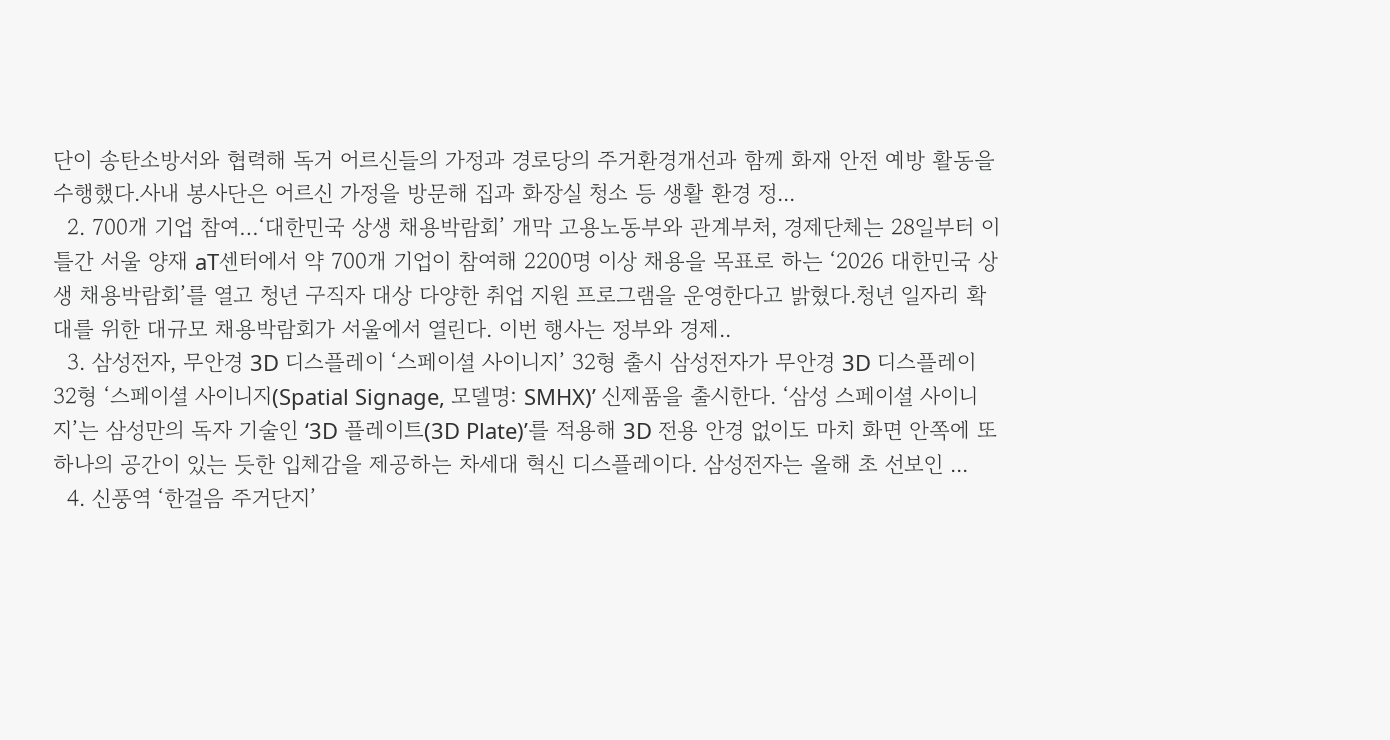단이 송탄소방서와 협력해 독거 어르신들의 가정과 경로당의 주거환경개선과 함께 화재 안전 예방 활동을 수행했다.사내 봉사단은 어르신 가정을 방문해 집과 화장실 청소 등 생활 환경 정...
  2. 700개 기업 참여…‘대한민국 상생 채용박람회’ 개막 고용노동부와 관계부처, 경제단체는 28일부터 이틀간 서울 양재 aT센터에서 약 700개 기업이 참여해 2200명 이상 채용을 목표로 하는 ‘2026 대한민국 상생 채용박람회’를 열고 청년 구직자 대상 다양한 취업 지원 프로그램을 운영한다고 밝혔다.청년 일자리 확대를 위한 대규모 채용박람회가 서울에서 열린다. 이번 행사는 정부와 경제..
  3. 삼성전자, 무안경 3D 디스플레이 ‘스페이셜 사이니지’ 32형 출시 삼성전자가 무안경 3D 디스플레이 32형 ‘스페이셜 사이니지(Spatial Signage, 모델명: SMHX)’ 신제품을 출시한다. ‘삼성 스페이셜 사이니지’는 삼성만의 독자 기술인 ‘3D 플레이트(3D Plate)’를 적용해 3D 전용 안경 없이도 마치 화면 안쪽에 또 하나의 공간이 있는 듯한 입체감을 제공하는 차세대 혁신 디스플레이다. 삼성전자는 올해 초 선보인 ...
  4. 신풍역 ‘한걸음 주거단지’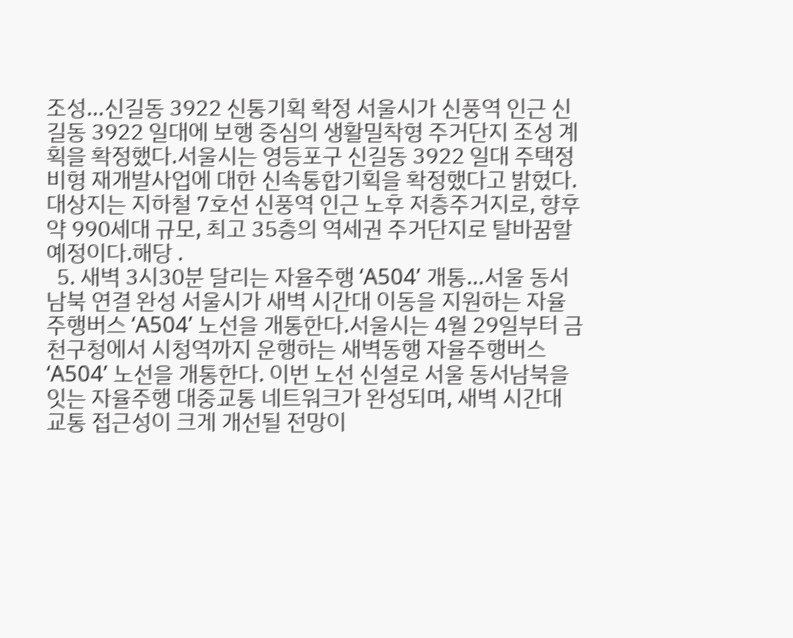조성…신길동 3922 신통기획 확정 서울시가 신풍역 인근 신길동 3922 일대에 보행 중심의 생활밀착형 주거단지 조성 계획을 확정했다.서울시는 영등포구 신길동 3922 일대 주택정비형 재개발사업에 대한 신속통합기획을 확정했다고 밝혔다. 대상지는 지하철 7호선 신풍역 인근 노후 저층주거지로, 향후 약 990세대 규모, 최고 35층의 역세권 주거단지로 탈바꿈할 예정이다.해당 .
  5. 새벽 3시30분 달리는 자율주행 ‘A504’ 개통…서울 동서남북 연결 완성 서울시가 새벽 시간대 이동을 지원하는 자율주행버스 ‘A504’ 노선을 개통한다.서울시는 4월 29일부터 금천구청에서 시청역까지 운행하는 새벽동행 자율주행버스 ‘A504’ 노선을 개통한다. 이번 노선 신설로 서울 동서남북을 잇는 자율주행 대중교통 네트워크가 완성되며, 새벽 시간대 교통 접근성이 크게 개선될 전망이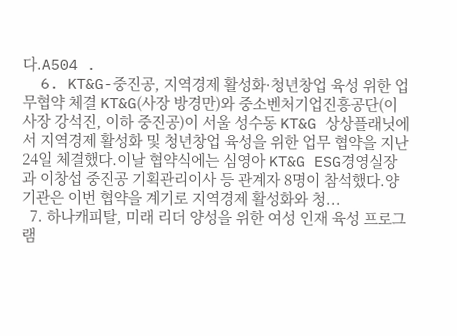다.A504 .
  6. KT&G-중진공, 지역경제 활성화·청년창업 육성 위한 업무협약 체결 KT&G(사장 방경만)와 중소벤처기업진흥공단(이사장 강석진, 이하 중진공)이 서울 성수동 KT&G 상상플래닛에서 지역경제 활성화 및 청년창업 육성을 위한 업무 협약을 지난 24일 체결했다.이날 협약식에는 심영아 KT&G ESG경영실장과 이창섭 중진공 기획관리이사 등 관계자 8명이 참석했다.양 기관은 이번 협약을 계기로 지역경제 활성화와 청...
  7. 하나캐피탈, 미래 리더 양성을 위한 여성 인재 육성 프로그램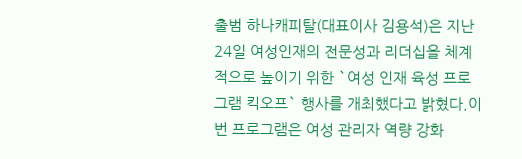출범 하나캐피탈(대표이사 김용석)은 지난 24일 여성인재의 전문성과 리더십을 체계적으로 높이기 위한 `여성 인재 육성 프로그램 킥오프` 행사를 개최했다고 밝혔다.이번 프로그램은 여성 관리자 역량 강화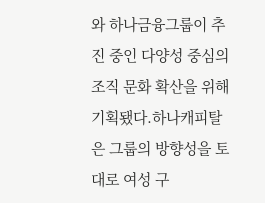와 하나금융그룹이 추진 중인 다양성 중심의 조직 문화 확산을 위해 기획됐다.하나캐피탈은 그룹의 방향성을 토대로 여성 구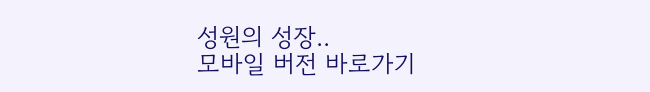성원의 성장..
모바일 버전 바로가기